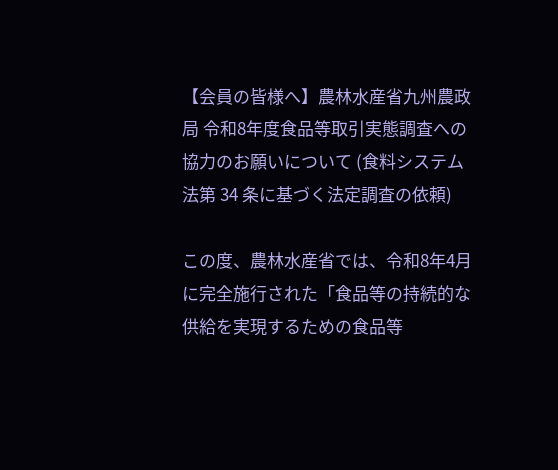【会員の皆様へ】農林水産省九州農政局 令和8年度食品等取引実態調査への協力のお願いについて (食料システム法第 34 条に基づく法定調査の依頼)

この度、農林水産省では、令和8年4月に完全施行された「食品等の持続的な供給を実現するための食品等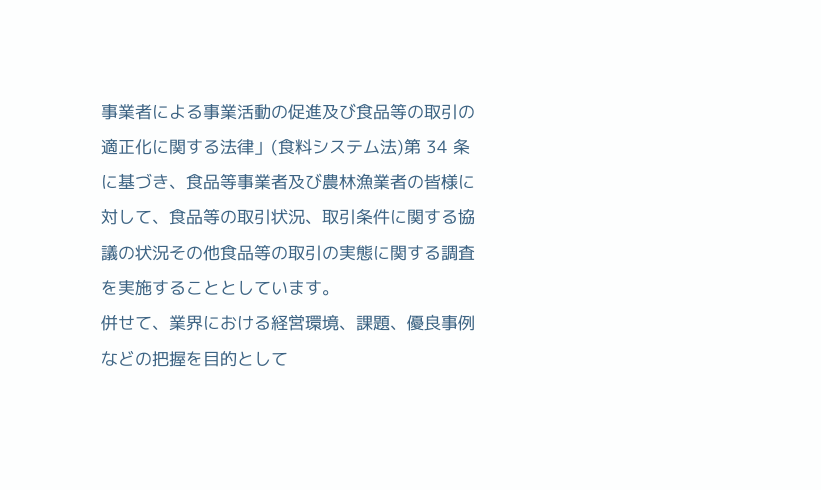事業者による事業活動の促進及び食品等の取引の適正化に関する法律」(食料システム法)第 34 条に基づき、食品等事業者及び農林漁業者の皆様に対して、食品等の取引状況、取引条件に関する協議の状況その他食品等の取引の実態に関する調査を実施することとしています。
併せて、業界における経営環境、課題、優良事例などの把握を目的として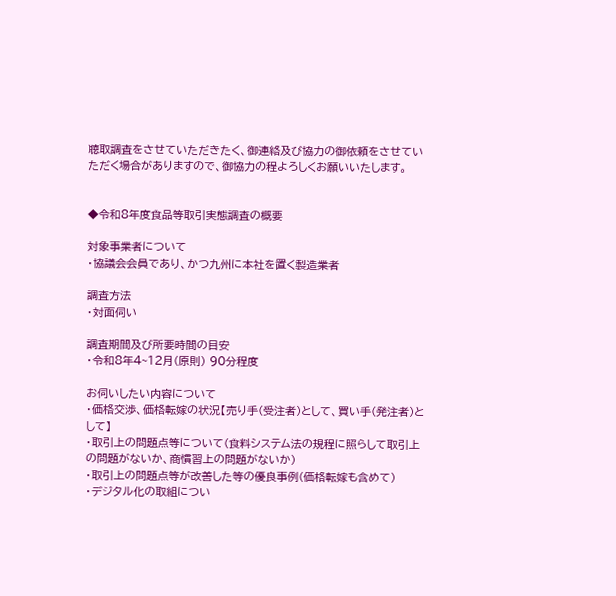聴取調査をさせていただきたく、御連絡及び協力の御依頼をさせていただく場合がありますので、御協力の程よろしくお願いいたします。


◆令和8年度食品等取引実態調査の概要

対象事業者について
・協議会会員であり、かつ九州に本社を置く製造業者

調査方法
・対面伺い

調査期間及び所要時間の目安
・令和8年4~12月(原則) 90分程度

お伺いしたい内容について
・価格交渉、価格転嫁の状況【売り手(受注者)として、買い手(発注者)として】
・取引上の問題点等について(食料システム法の規程に照らして取引上の問題がないか、商慣習上の問題がないか)
・取引上の問題点等が改善した等の優良事例(価格転嫁も含めて)
・デジタル化の取組につい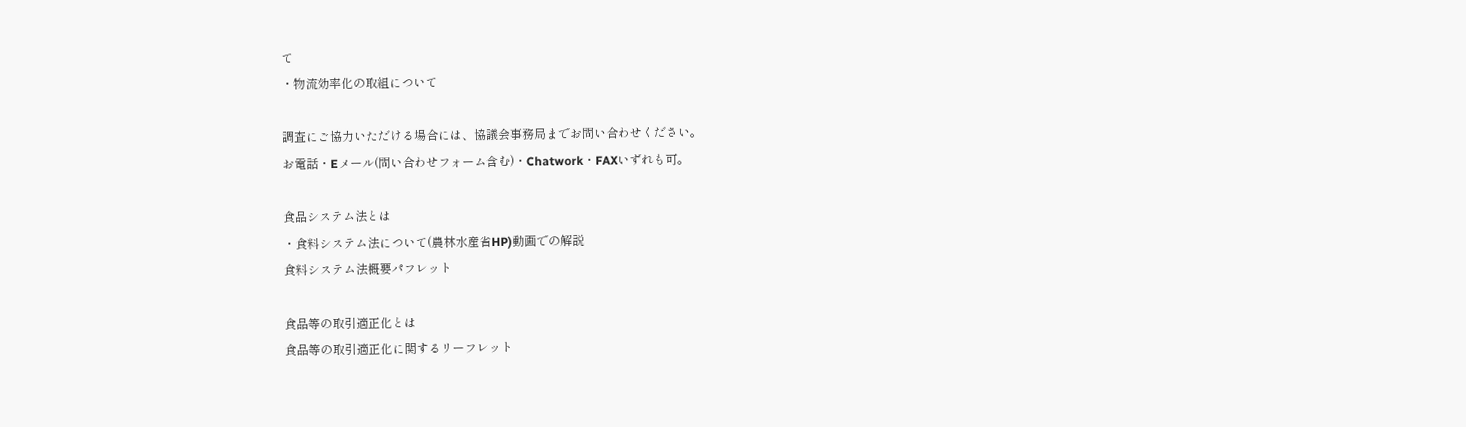て
・物流効率化の取組について

調査にご協力いただける場合には、協議会事務局までお問い合わせください。
お電話・Eメール(問い合わせフォーム含む)・Chatwork・FAXいずれも可。

食品システム法とは
・食料システム法について(農林水産省HP)動画での解説
食料システム法概要パフレット

食品等の取引適正化とは
食品等の取引適正化に関するリーフレット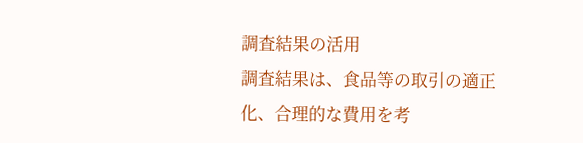調査結果の活用
調査結果は、食品等の取引の適正化、合理的な費用を考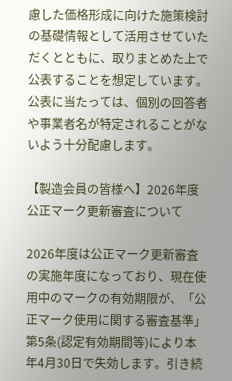慮した価格形成に向けた施策検討の基礎情報として活用させていただくとともに、取りまとめた上で公表することを想定しています。公表に当たっては、個別の回答者や事業者名が特定されることがないよう十分配慮します。

【製造会員の皆様へ】2026年度公正マーク更新審査について

2026年度は公正マーク更新審査の実施年度になっており、現在使用中のマークの有効期限が、「公正マーク使用に関する審査基準」第5条(認定有効期間等)により本年4月30日で失効します。引き続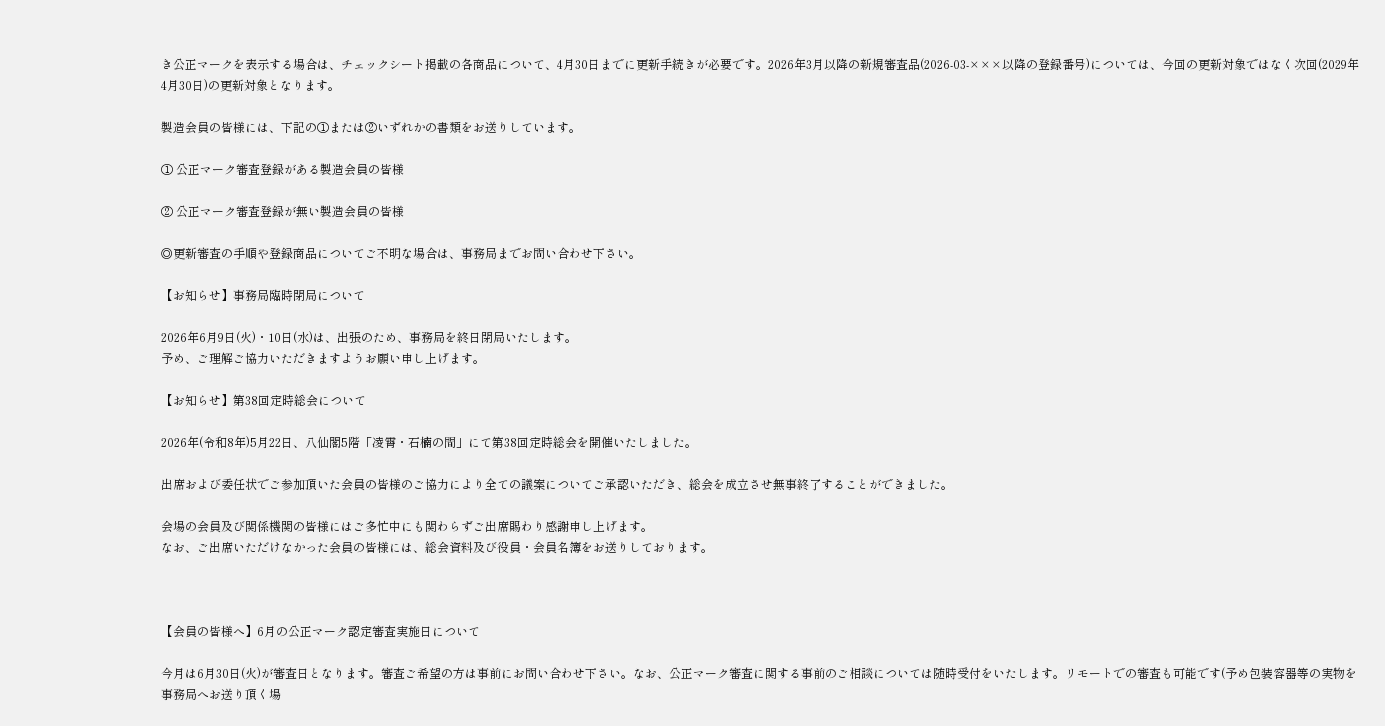き公正マークを表示する場合は、チェックシート掲載の各商品について、4月30日までに更新手続きが必要です。2026年3月以降の新規審査品(2026‐03‐×××以降の登録番号)については、今回の更新対象ではなく次回(2029年4月30日)の更新対象となります。

製造会員の皆様には、下記の①または②いずれかの書類をお送りしています。

① 公正マーク審査登録がある製造会員の皆様

② 公正マーク審査登録が無い製造会員の皆様

◎更新審査の手順や登録商品についてご不明な場合は、事務局までお問い合わせ下さい。

【お知らせ】事務局臨時閉局について

2026年6月9日(火)・10日(水)は、出張のため、事務局を終日閉局いたします。
予め、ご理解ご協力いただきますようお願い申し上げます。

【お知らせ】第38回定時総会について

2026年(令和8年)5月22日、八仙閣5階「凌霄・石楠の間」にて第38回定時総会を開催いたしました。

出席および委任状でご参加頂いた会員の皆様のご協力により全ての議案についてご承認いただき、総会を成立させ無事終了することができました。

会場の会員及び関係機関の皆様にはご多忙中にも関わらずご出席賜わり感謝申し上げます。
なお、ご出席いただけなかった会員の皆様には、総会資料及び役員・会員名簿をお送りしております。



【会員の皆様へ】6月の公正マーク認定審査実施日について

今月は6月30日(火)が審査日となります。審査ご希望の方は事前にお問い合わせ下さい。なお、公正マーク審査に関する事前のご相談については随時受付をいたします。リモートでの審査も可能です(予め包装容器等の実物を事務局へお送り頂く場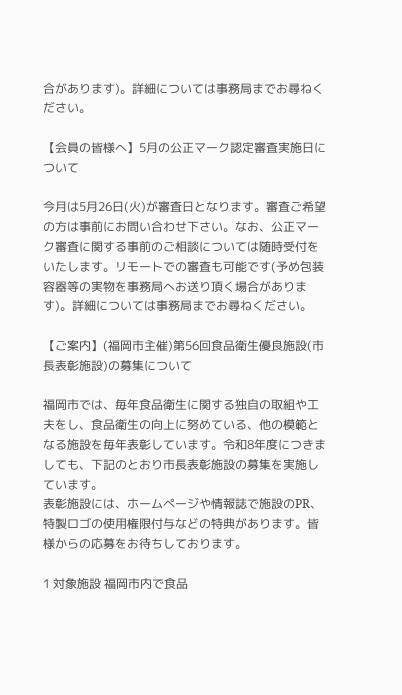合があります)。詳細については事務局までお尋ねください。

【会員の皆様へ】5月の公正マーク認定審査実施日について

今月は5月26日(火)が審査日となります。審査ご希望の方は事前にお問い合わせ下さい。なお、公正マーク審査に関する事前のご相談については随時受付をいたします。リモートでの審査も可能です(予め包装容器等の実物を事務局へお送り頂く場合があります)。詳細については事務局までお尋ねください。

【ご案内】(福岡市主催)第56回食品衛生優良施設(市長表彰施設)の募集について

福岡市では、毎年食品衛生に関する独自の取組や工夫をし、食品衛生の向上に努めている、他の模範となる施設を毎年表彰しています。令和8年度につきましても、下記のとおり市長表彰施設の募集を実施しています。
表彰施設には、ホームぺージや情報誌で施設のPR、特製ロゴの使用権限付与などの特典があります。皆様からの応募をお待ちしております。

1 対象施設 福岡市内で食品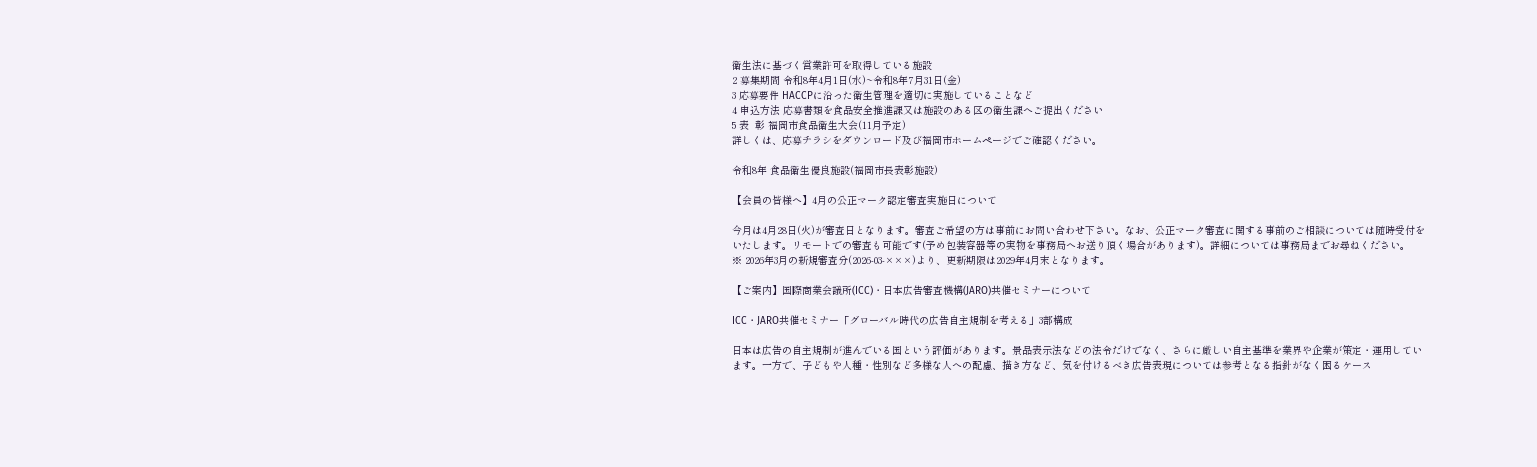衛生法に基づく営業許可を取得している施設
2 募集期間 令和8年4月1日(水)~令和8年7月31日(金)
3 応募要件 HACCPに沿った衛生管理を適切に実施していることなど
4 申込方法 応募書類を食品安全推進課又は施設のある区の衛生課へご提出ください
5 表  彰 福岡市食品衛生大会(11月予定)
詳しくは、応募チラシをダウンロード及び福岡市ホームページでご確認ください。

令和8年 食品衛生優良施設(福岡市長表彰施設)

【会員の皆様へ】4月の公正マーク認定審査実施日について

今月は4月28日(火)が審査日となります。審査ご希望の方は事前にお問い合わせ下さい。なお、公正マーク審査に関する事前のご相談については随時受付をいたします。リモートでの審査も可能です(予め包装容器等の実物を事務局へお送り頂く場合があります)。詳細については事務局までお尋ねください。
※ 2026年3月の新規審査分(2026‐03‐×××)より、更新期限は2029年4月末となります。

【ご案内】国際商業会議所(ICC)・日本広告審査機構(JARO)共催セミナーについて

ICC・JARO共催セミナー「グローバル時代の広告自主規制を考える」3部構成

日本は広告の自主規制が進んでいる国という評価があります。景品表示法などの法令だけでなく、さらに厳しい自主基準を業界や企業が策定・運用しています。一方で、子どもや人種・性別など多様な人への配慮、描き方など、気を付けるべき広告表現については参考となる指針がなく困るケース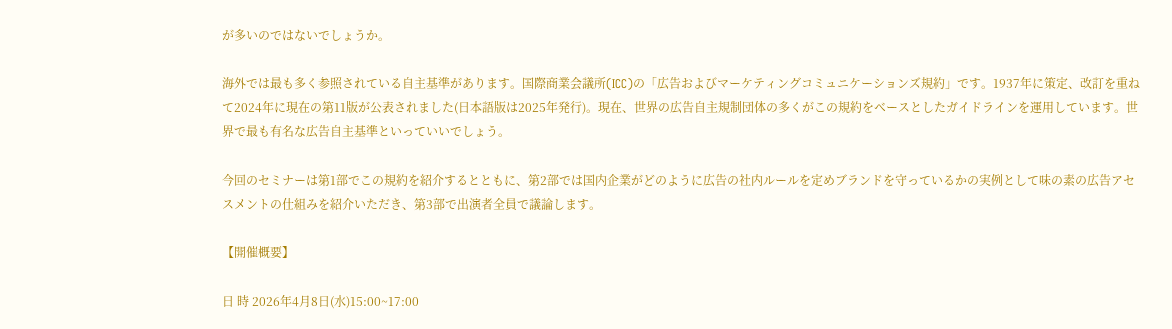が多いのではないでしょうか。

海外では最も多く参照されている自主基準があります。国際商業会議所(ICC)の「広告およびマーケティングコミュニケーションズ規約」です。1937年に策定、改訂を重ねて2024年に現在の第11版が公表されました(日本語版は2025年発行)。現在、世界の広告自主規制団体の多くがこの規約をベースとしたガイドラインを運用しています。世界で最も有名な広告自主基準といっていいでしょう。

今回のセミナーは第1部でこの規約を紹介するとともに、第2部では国内企業がどのように広告の社内ルールを定めブランドを守っているかの実例として味の素の広告アセスメントの仕組みを紹介いただき、第3部で出演者全員で議論します。

【開催概要】

日 時 2026年4月8日(水)15:00~17:00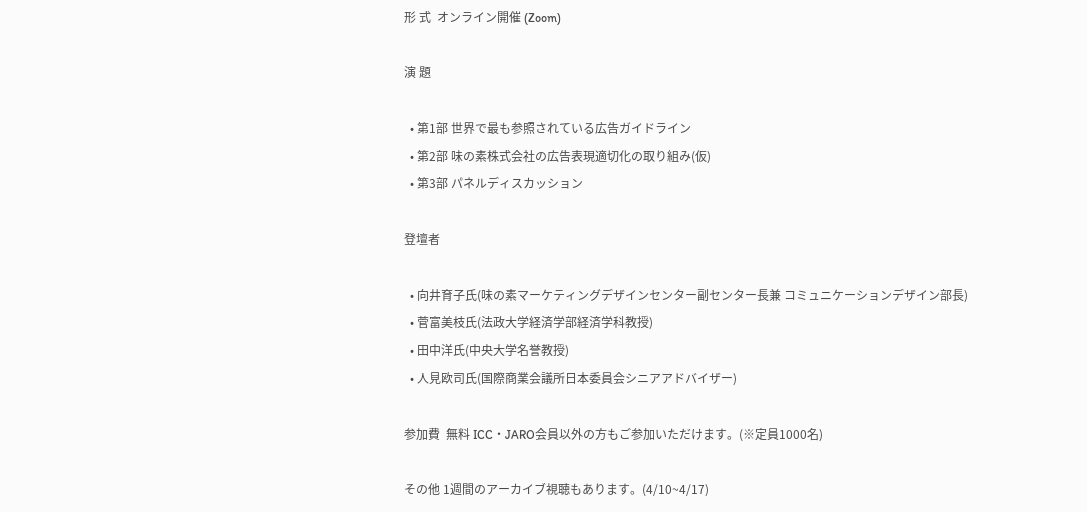形 式  オンライン開催 (Zoom)

演 題

  • 第1部 世界で最も参照されている広告ガイドライン
  • 第2部 味の素株式会社の広告表現適切化の取り組み(仮)
  • 第3部 パネルディスカッション

登壇者

  • 向井育子氏(味の素マーケティングデザインセンター副センター長兼 コミュニケーションデザイン部長)
  • 菅富美枝氏(法政大学経済学部経済学科教授)
  • 田中洋氏(中央大学名誉教授)
  • 人見欧司氏(国際商業会議所日本委員会シニアアドバイザー)

参加費  無料 ICC・JARO会員以外の方もご参加いただけます。(※定員1000名)

その他 1週間のアーカイブ視聴もあります。(4/10~4/17)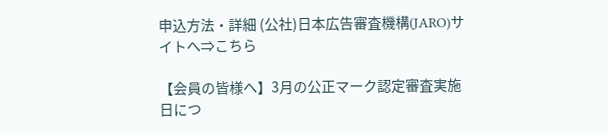申込方法・詳細 (公社)日本広告審査機構(JARO)サイトへ⇒こちら

【会員の皆様へ】3月の公正マーク認定審査実施日につ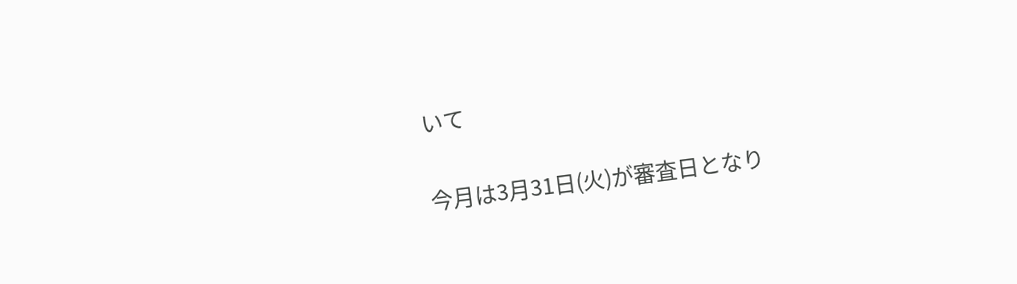いて

今月は3月31日(火)が審査日となり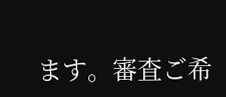ます。審査ご希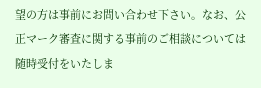望の方は事前にお問い合わせ下さい。なお、公正マーク審査に関する事前のご相談については随時受付をいたしま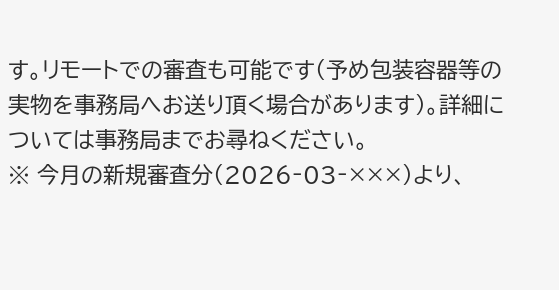す。リモートでの審査も可能です(予め包装容器等の実物を事務局へお送り頂く場合があります)。詳細については事務局までお尋ねください。
※ 今月の新規審査分(2026‐03‐×××)より、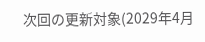次回の更新対象(2029年4月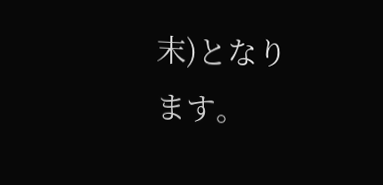末)となります。